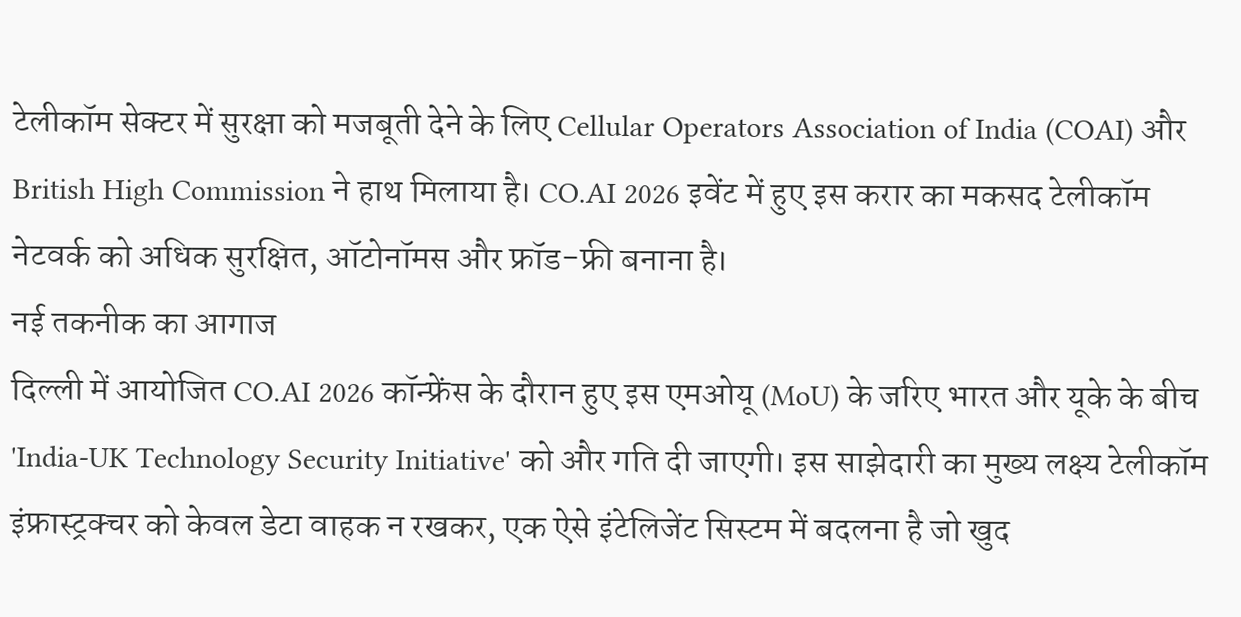टेलीकॉम सेक्टर में सुरक्षा को मजबूती देने के लिए Cellular Operators Association of India (COAI) और British High Commission ने हाथ मिलाया है। CO.AI 2026 इवेंट में हुए इस करार का मकसद टेलीकॉम नेटवर्क को अधिक सुरक्षित, ऑटोनॉमस और फ्रॉड-फ्री बनाना है।
नई तकनीक का आगाज
दिल्ली में आयोजित CO.AI 2026 कॉन्फ्रेंस के दौरान हुए इस एमओयू (MoU) के जरिए भारत और यूके के बीच 'India-UK Technology Security Initiative' को और गति दी जाएगी। इस साझेदारी का मुख्य लक्ष्य टेलीकॉम इंफ्रास्ट्रक्चर को केवल डेटा वाहक न रखकर, एक ऐसे इंटेलिजेंट सिस्टम में बदलना है जो खुद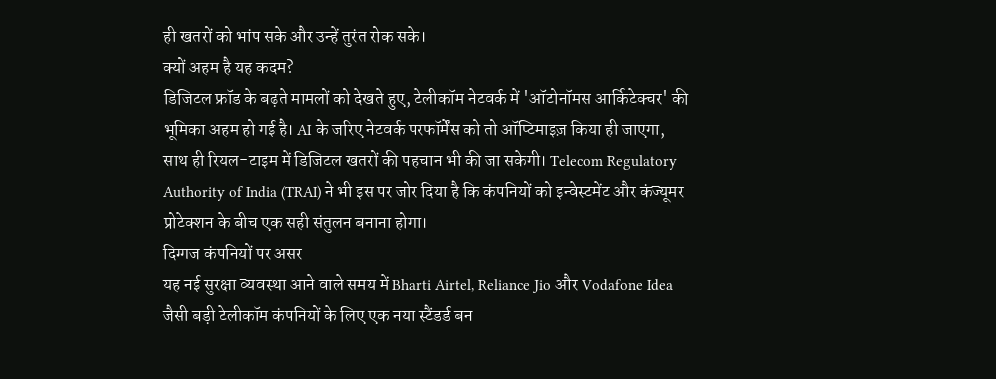ही खतरों को भांप सके और उन्हें तुरंत रोक सके।
क्यों अहम है यह कदम?
डिजिटल फ्रॉड के बढ़ते मामलों को देखते हुए, टेलीकॉम नेटवर्क में 'ऑटोनॉमस आर्किटेक्चर' की भूमिका अहम हो गई है। AI के जरिए नेटवर्क परफॉर्मेंस को तो ऑप्टिमाइज़ किया ही जाएगा, साथ ही रियल-टाइम में डिजिटल खतरों की पहचान भी की जा सकेगी। Telecom Regulatory Authority of India (TRAI) ने भी इस पर जोर दिया है कि कंपनियों को इन्वेस्टमेंट और कंज्यूमर प्रोटेक्शन के बीच एक सही संतुलन बनाना होगा।
दिग्गज कंपनियों पर असर
यह नई सुरक्षा व्यवस्था आने वाले समय में Bharti Airtel, Reliance Jio और Vodafone Idea जैसी बड़ी टेलीकॉम कंपनियों के लिए एक नया स्टैंडर्ड बन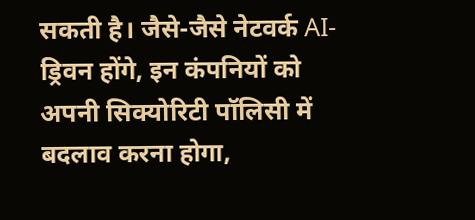सकती है। जैसे-जैसे नेटवर्क AI-ड्रिवन होंगे, इन कंपनियों को अपनी सिक्योरिटी पॉलिसी में बदलाव करना होगा,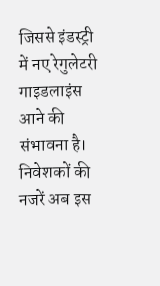जिससे इंडस्ट्री में नए रेगुलेटरी गाइडलाइंस आने की संभावना है। निवेशकों की नजरें अब इस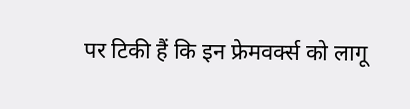पर टिकी हैं कि इन फ्रेमवर्क्स को लागू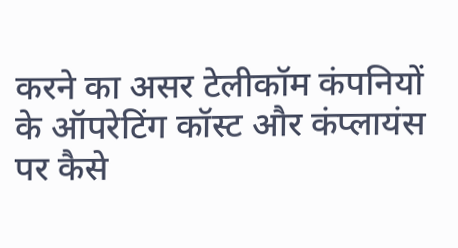करने का असर टेलीकॉम कंपनियों के ऑपरेटिंग कॉस्ट और कंप्लायंस पर कैसे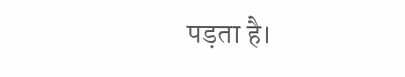पड़ता है।